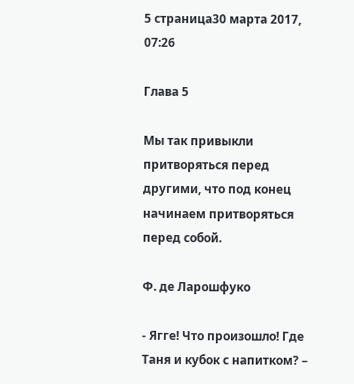5 страница30 марта 2017, 07:26

Глава 5

Мы так привыкли притворяться перед другими, что под конец начинаем притворяться перед собой.

Ф. де Ларошфуко

- Ягге! Что произошло! Где Таня и кубок с напитком? –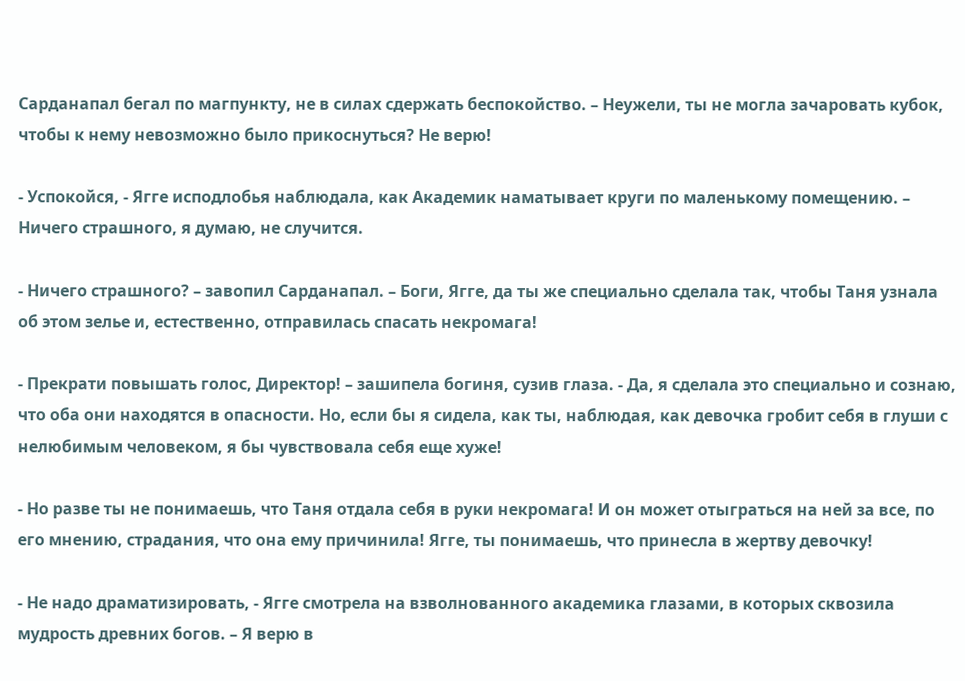Сарданапал бегал по магпункту, не в силах сдержать беспокойство. – Неужели, ты не могла зачаровать кубок, чтобы к нему невозможно было прикоснуться? Не верю!

- Успокойся, - Ягге исподлобья наблюдала, как Академик наматывает круги по маленькому помещению. – Ничего страшного, я думаю, не случится.

- Ничего страшного? – завопил Сарданапал. – Боги, Ягге, да ты же специально сделала так, чтобы Таня узнала об этом зелье и, естественно, отправилась спасать некромага!

- Прекрати повышать голос, Директор! – зашипела богиня, сузив глаза. - Да, я сделала это специально и сознаю, что оба они находятся в опасности. Но, если бы я сидела, как ты, наблюдая, как девочка гробит себя в глуши с нелюбимым человеком, я бы чувствовала себя еще хуже!

- Но разве ты не понимаешь, что Таня отдала себя в руки некромага! И он может отыграться на ней за все, по его мнению, страдания, что она ему причинила! Ягге, ты понимаешь, что принесла в жертву девочку!

- Не надо драматизировать, - Ягге смотрела на взволнованного академика глазами, в которых сквозила мудрость древних богов. – Я верю в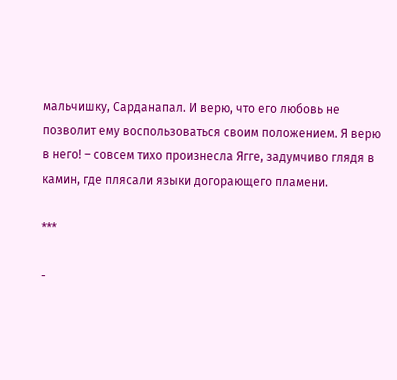мальчишку, Сарданапал. И верю, что его любовь не позволит ему воспользоваться своим положением. Я верю в него! – совсем тихо произнесла Ягге, задумчиво глядя в камин, где плясали языки догорающего пламени.

***

-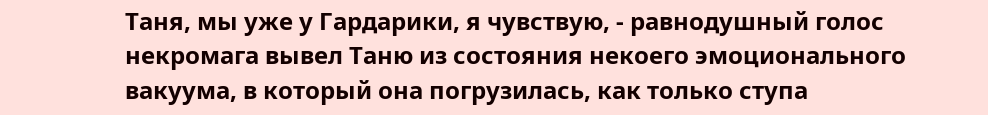Таня, мы уже у Гардарики, я чувствую, - равнодушный голос некромага вывел Таню из состояния некоего эмоционального вакуума, в который она погрузилась, как только ступа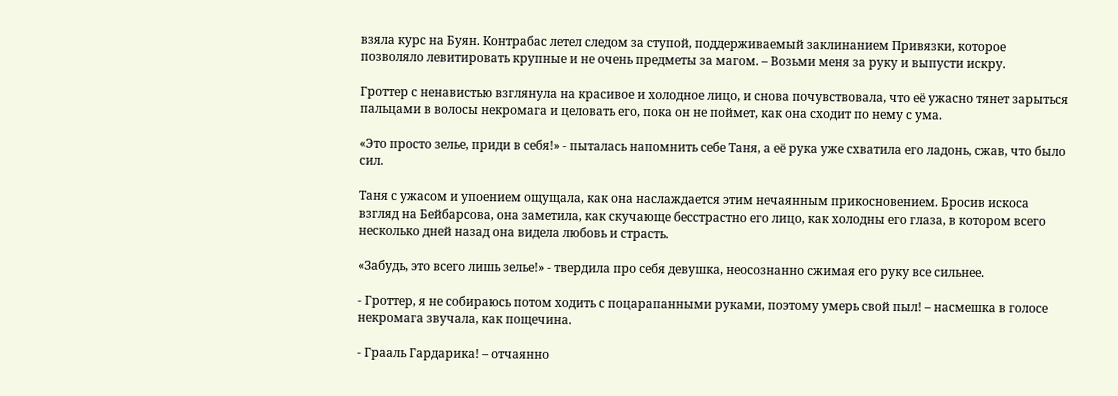взяла курс на Буян. Контрабас летел следом за ступой, поддерживаемый заклинанием Привязки, которое позволяло левитировать крупные и не очень предметы за магом. – Возьми меня за руку и выпусти искру.

Гроттер с ненавистью взглянула на красивое и холодное лицо, и снова почувствовала, что её ужасно тянет зарыться пальцами в волосы некромага и целовать его, пока он не поймет, как она сходит по нему с ума.

«Это просто зелье, приди в себя!» - пыталась напомнить себе Таня, а её рука уже схватила его ладонь, сжав, что было сил.

Таня с ужасом и упоением ощущала, как она наслаждается этим нечаянным прикосновением. Бросив искоса взгляд на Бейбарсова, она заметила, как скучающе бесстрастно его лицо, как холодны его глаза, в котором всего несколько дней назад она видела любовь и страсть.

«Забудь, это всего лишь зелье!» - твердила про себя девушка, неосознанно сжимая его руку все сильнее.

- Гроттер, я не собираюсь потом ходить с поцарапанными руками, поэтому умерь свой пыл! – насмешка в голосе некромага звучала, как пощечина.

- Грааль Гардарика! – отчаянно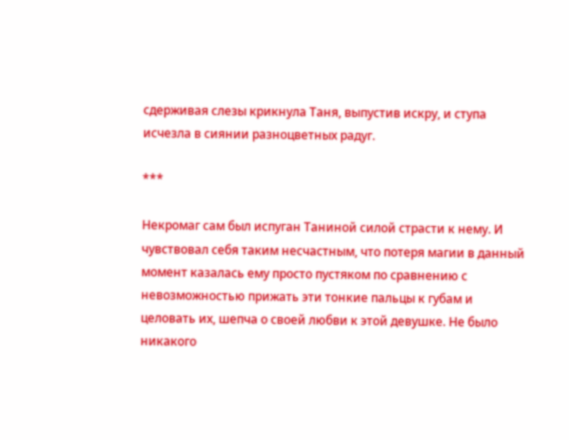сдерживая слезы крикнула Таня, выпустив искру, и ступа исчезла в сиянии разноцветных радуг.

***

Некромаг сам был испуган Таниной силой страсти к нему. И чувствовал себя таким несчастным, что потеря магии в данный момент казалась ему просто пустяком по сравнению с невозможностью прижать эти тонкие пальцы к губам и целовать их, шепча о своей любви к этой девушке. Не было никакого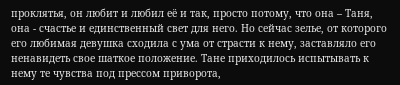проклятья, он любит и любил её и так, просто потому, что она – Таня, она - счастье и единственный свет для него. Но сейчас зелье, от которого его любимая девушка сходила с ума от страсти к нему, заставляло его ненавидеть свое шаткое положение. Тане приходилось испытывать к нему те чувства под прессом приворота,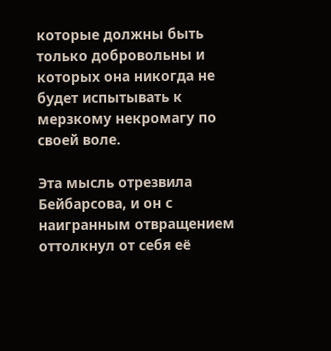которые должны быть только добровольны и которых она никогда не будет испытывать к мерзкому некромагу по своей воле.

Эта мысль отрезвила Бейбарсова, и он с наигранным отвращением оттолкнул от себя её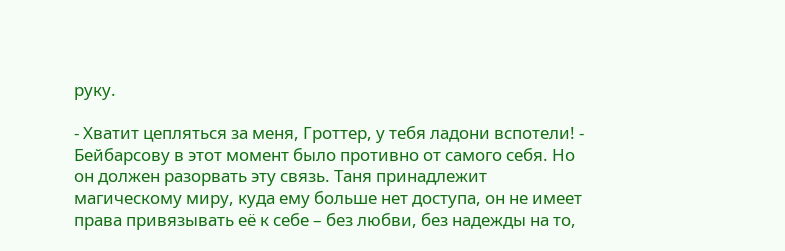руку.

- Хватит цепляться за меня, Гроттер, у тебя ладони вспотели! - Бейбарсову в этот момент было противно от самого себя. Но он должен разорвать эту связь. Таня принадлежит магическому миру, куда ему больше нет доступа, он не имеет права привязывать её к себе – без любви, без надежды на то,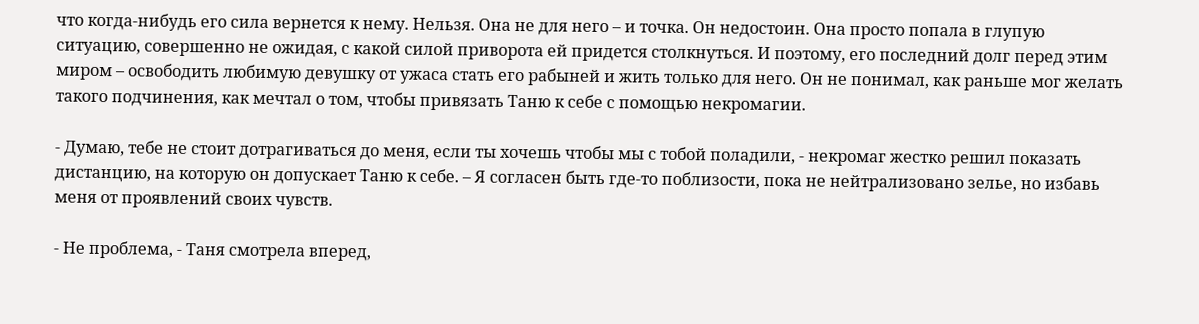что когда-нибудь его сила вернется к нему. Нельзя. Она не для него – и точка. Он недостоин. Она просто попала в глупую ситуацию, совершенно не ожидая, с какой силой приворота ей придется столкнуться. И поэтому, его последний долг перед этим миром – освободить любимую девушку от ужаса стать его рабыней и жить только для него. Он не понимал, как раньше мог желать такого подчинения, как мечтал о том, чтобы привязать Таню к себе с помощью некромагии.

- Думаю, тебе не стоит дотрагиваться до меня, если ты хочешь чтобы мы с тобой поладили, - некромаг жестко решил показать дистанцию, на которую он допускает Таню к себе. – Я согласен быть где-то поблизости, пока не нейтрализовано зелье, но избавь меня от проявлений своих чувств.

- Не проблема, - Таня смотрела вперед,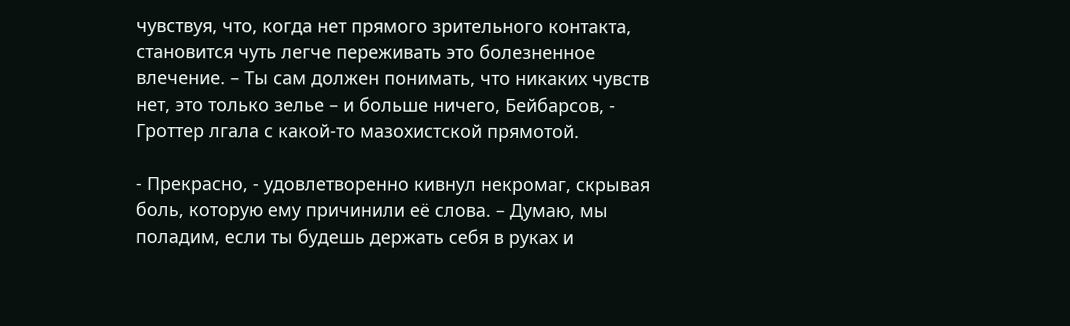чувствуя, что, когда нет прямого зрительного контакта, становится чуть легче переживать это болезненное влечение. – Ты сам должен понимать, что никаких чувств нет, это только зелье – и больше ничего, Бейбарсов, - Гроттер лгала с какой-то мазохистской прямотой.

- Прекрасно, - удовлетворенно кивнул некромаг, скрывая боль, которую ему причинили её слова. – Думаю, мы поладим, если ты будешь держать себя в руках и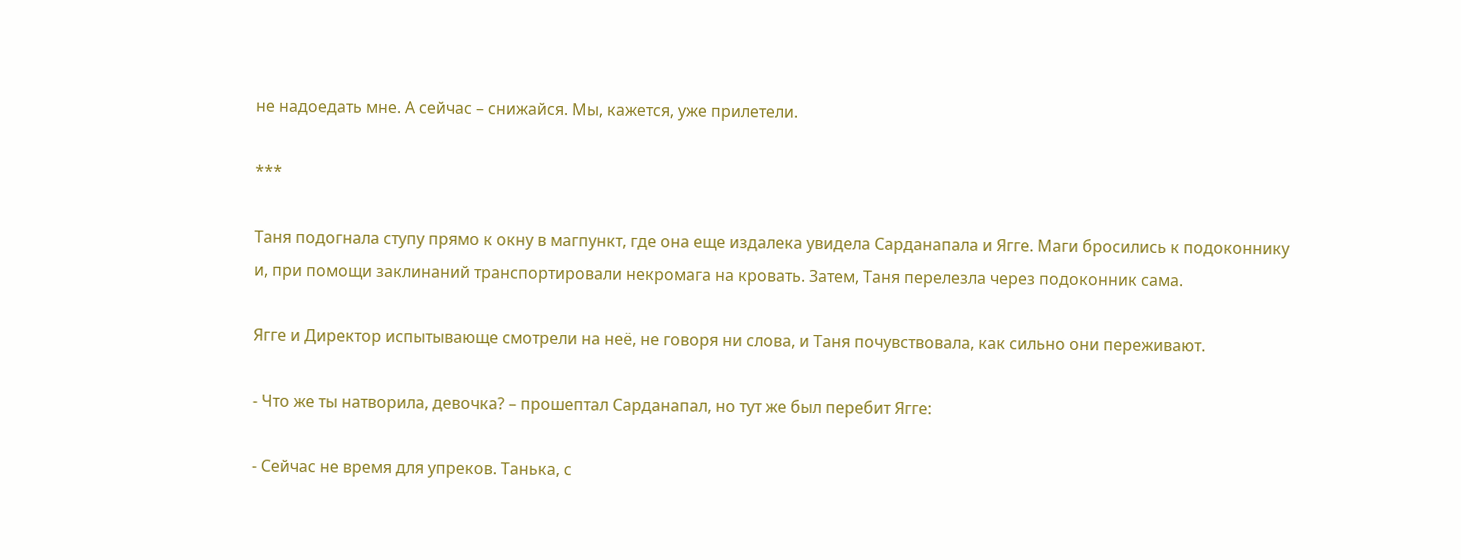не надоедать мне. А сейчас – снижайся. Мы, кажется, уже прилетели.

***

Таня подогнала ступу прямо к окну в магпункт, где она еще издалека увидела Сарданапала и Ягге. Маги бросились к подоконнику и, при помощи заклинаний транспортировали некромага на кровать. Затем, Таня перелезла через подоконник сама.

Ягге и Директор испытывающе смотрели на неё, не говоря ни слова, и Таня почувствовала, как сильно они переживают.

- Что же ты натворила, девочка? – прошептал Сарданапал, но тут же был перебит Ягге:

- Сейчас не время для упреков. Танька, с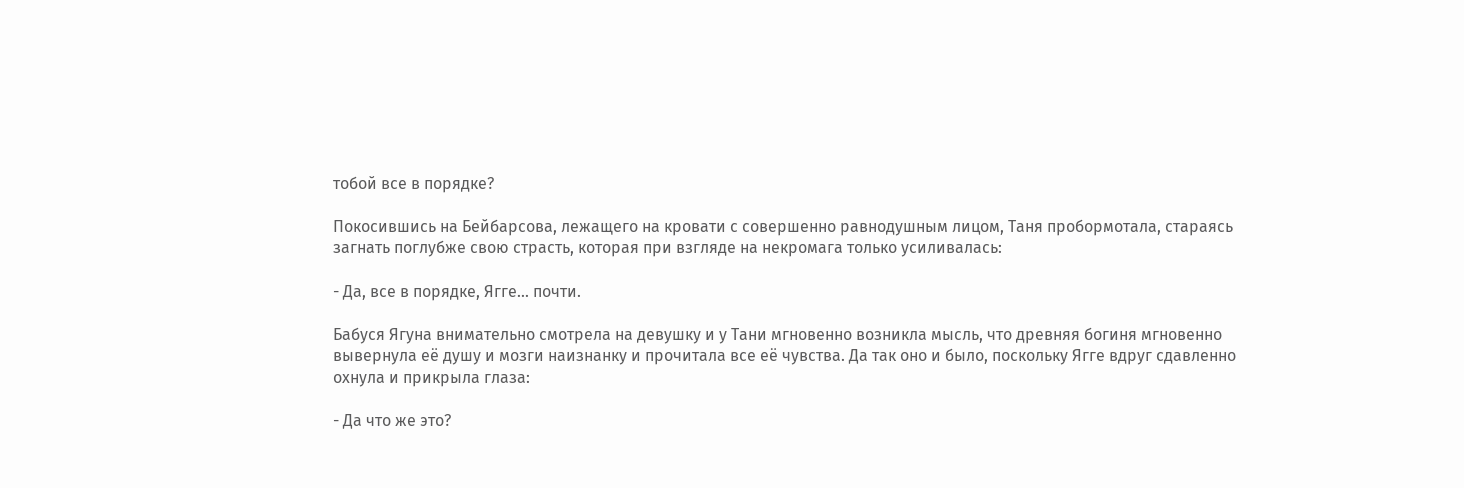тобой все в порядке?

Покосившись на Бейбарсова, лежащего на кровати с совершенно равнодушным лицом, Таня пробормотала, стараясь загнать поглубже свою страсть, которая при взгляде на некромага только усиливалась:

- Да, все в порядке, Ягге... почти.

Бабуся Ягуна внимательно смотрела на девушку и у Тани мгновенно возникла мысль, что древняя богиня мгновенно вывернула её душу и мозги наизнанку и прочитала все её чувства. Да так оно и было, поскольку Ягге вдруг сдавленно охнула и прикрыла глаза:

- Да что же это?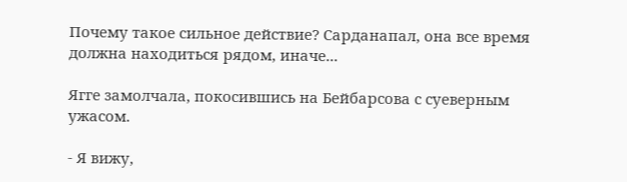Почему такое сильное действие? Сарданапал, она все время должна находиться рядом, иначе...

Ягге замолчала, покосившись на Бейбарсова с суеверным ужасом.

- Я вижу,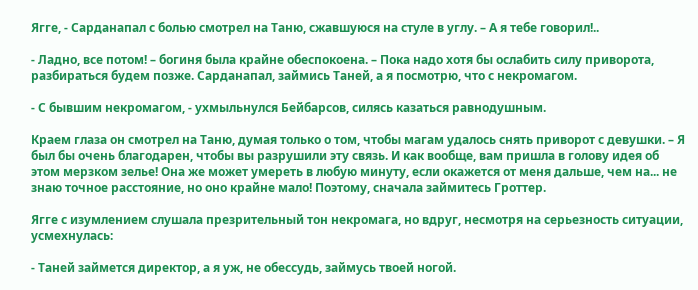Ягге, - Сарданапал с болью смотрел на Таню, сжавшуюся на стуле в углу. – А я тебе говорил!..

- Ладно, все потом! – богиня была крайне обеспокоена. – Пока надо хотя бы ослабить силу приворота, разбираться будем позже. Сарданапал, займись Таней, а я посмотрю, что с некромагом.

- С бывшим некромагом, - ухмыльнулся Бейбарсов, силясь казаться равнодушным.

Краем глаза он смотрел на Таню, думая только о том, чтобы магам удалось снять приворот с девушки. – Я был бы очень благодарен, чтобы вы разрушили эту связь. И как вообще, вам пришла в голову идея об этом мерзком зелье! Она же может умереть в любую минуту, если окажется от меня дальше, чем на... не знаю точное расстояние, но оно крайне мало! Поэтому, сначала займитесь Гроттер.

Ягге с изумлением слушала презрительный тон некромага, но вдруг, несмотря на серьезность ситуации, усмехнулась:

- Таней займется директор, а я уж, не обессудь, займусь твоей ногой.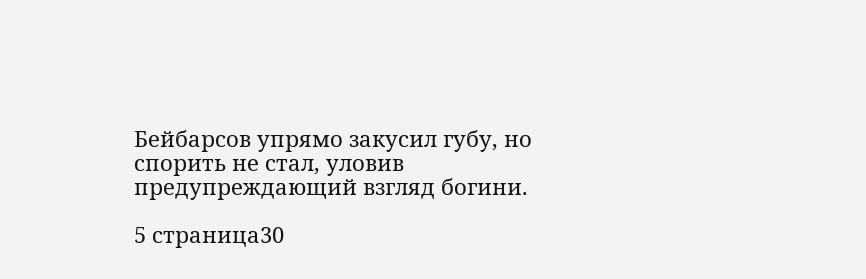Бейбарсов упрямо закусил губу, но спорить не стал, уловив предупреждающий взгляд богини.

5 страница30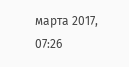марта 2017, 07:26